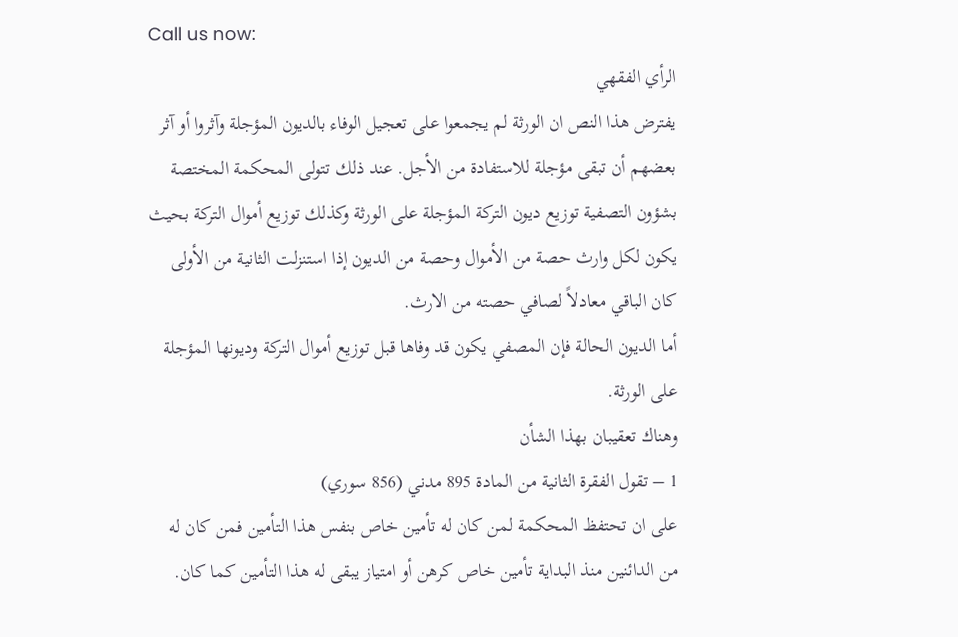Call us now:
الرأي الفقهي
يفترض هذا النص ان الورثة لم يجمعوا على تعجيل الوفاء بالديون المؤجلة وآثروا أو آثر بعضهم أن تبقى مؤجلة للاستفادة من الأجل. عند ذلك تتولى المحكمة المختصة بشؤون التصفية توزيع ديون التركة المؤجلة على الورثة وكذلك توزيع أموال التركة بحيث يكون لكل وارث حصة من الأموال وحصة من الديون إذا استنزلت الثانية من الأولى كان الباقي معادلاً لصافي حصته من الارث.
أما الديون الحالة فإن المصفي يكون قد وفاها قبل توزيع أموال التركة وديونها المؤجلة على الورثة.
وهناك تعقيبان بهذا الشأن
1 – تقول الفقرة الثانية من المادة 895 مدني (856 سوري)
على ان تحتفظ المحكمة لمن كان له تأمين خاص بنفس هذا التأمين فمن كان له من الدائنين منذ البداية تأمين خاص كرهن أو امتياز يبقى له هذا التأمين كما كان.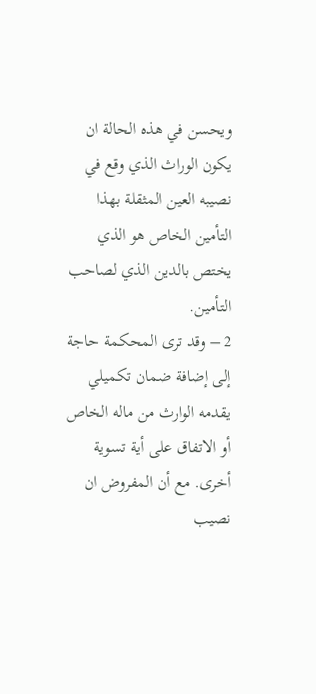ويحسن في هذه الحالة ان يكون الوراث الذي وقع في نصيبه العين المثقلة بهذا التأمين الخاص هو الذي يختص بالدين الذي لصاحب التأمين.
2 – وقد ترى المحكمة حاجة إلى إضافة ضمان تكميلي يقدمه الوارث من ماله الخاص أو الاتفاق على أية تسوية أخرى. مع أن المفروض ان نصيب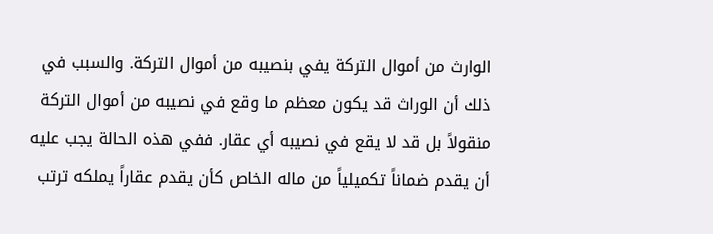الوارث من أموال التركة يفي بنصيبه من أموال التركة. والسبب في ذلك أن الوراث قد يكون معظم ما وقع في نصيبه من أموال التركة منقولاً بل قد لا يقع في نصيبه أي عقار. ففي هذه الحالة يجب عليه أن يقدم ضماناً تكميلياً من ماله الخاص كأن يقدم عقاراً يملكه ترتب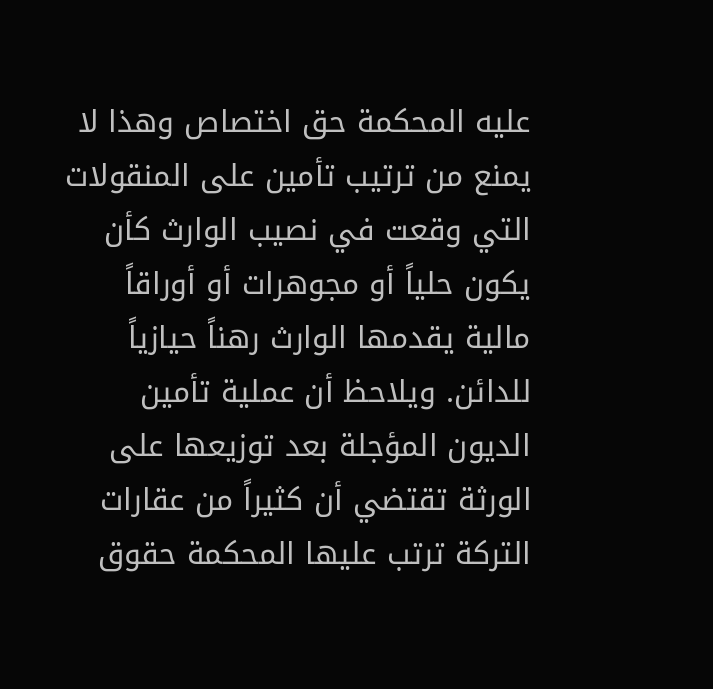عليه المحكمة حق اختصاص وهذا لا يمنع من ترتيب تأمين على المنقولات التي وقعت في نصيب الوارث كأن يكون حلياً أو مجوهرات أو أوراقاً مالية يقدمها الوارث رهناً حيازياً للدائن. ويلاحظ أن عملية تأمين الديون المؤجلة بعد توزيعها على الورثة تقتضي أن كثيراً من عقارات التركة ترتب عليها المحكمة حقوق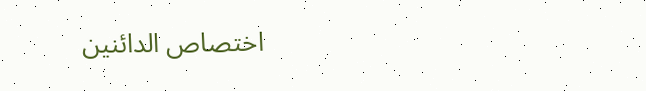اختصاص الدائنين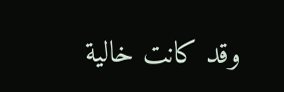وقد كانت خالية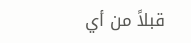قبلاً من أي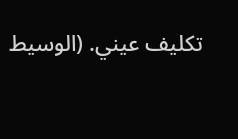تكليف عيني. (الوسيط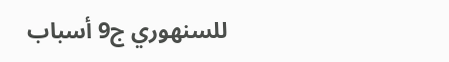للسنهوري ج9 أسباب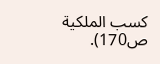كسب الملكية ص170).